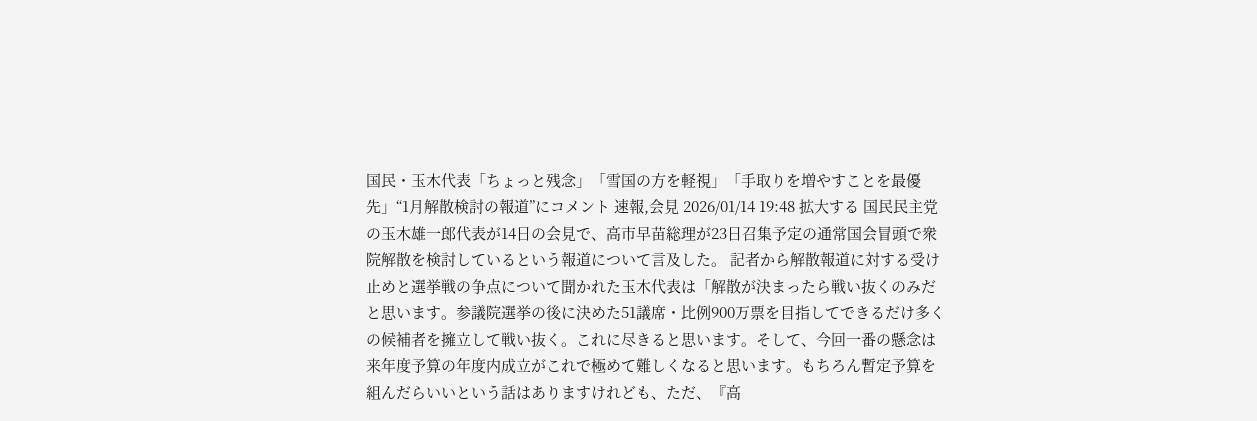国民・玉木代表「ちょっと残念」「雪国の方を軽視」「手取りを増やすことを最優先」“1月解散検討の報道”にコメント 速報,会見 2026/01/14 19:48 拡大する 国民民主党の玉木雄一郎代表が14日の会見で、高市早苗総理が23日召集予定の通常国会冒頭で衆院解散を検討しているという報道について言及した。 記者から解散報道に対する受け止めと選挙戦の争点について聞かれた玉木代表は「解散が決まったら戦い抜くのみだと思います。参議院選挙の後に決めた51議席・比例900万票を目指してできるだけ多くの候補者を擁立して戦い抜く。これに尽きると思います。そして、今回一番の懸念は来年度予算の年度内成立がこれで極めて難しくなると思います。もちろん暫定予算を組んだらいいという話はありますけれども、ただ、『高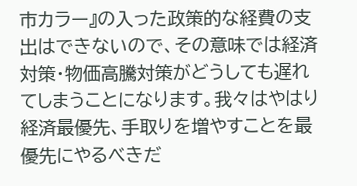市カラー』の入った政策的な経費の支出はできないので、その意味では経済対策・物価高騰対策がどうしても遅れてしまうことになります。我々はやはり経済最優先、手取りを増やすことを最優先にやるべきだ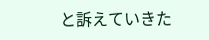と訴えていきた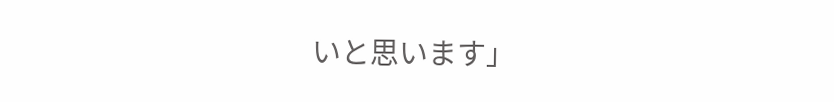いと思います」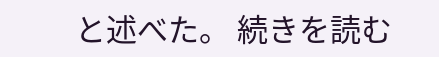と述べた。 続きを読む